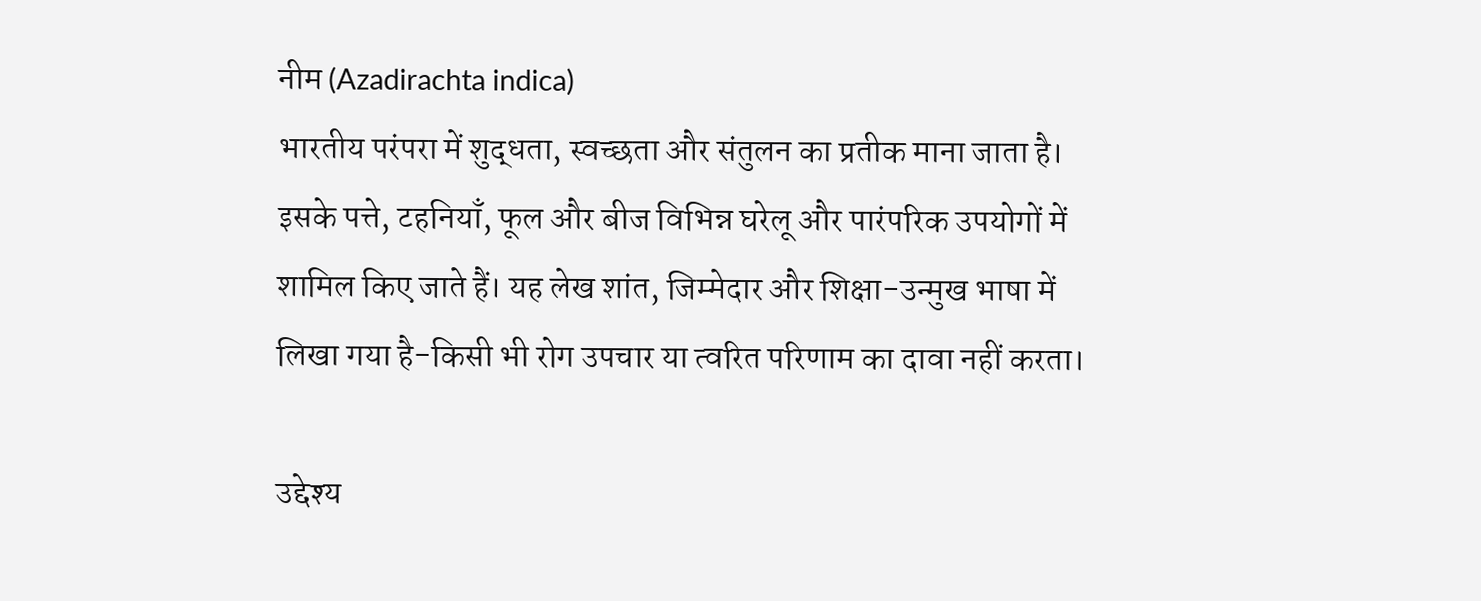नीम (Azadirachta indica)
भारतीय परंपरा में शुद्धता, स्वच्छता और संतुलन का प्रतीक माना जाता है। इसके पत्ते, टहनियाँ, फूल और बीज विभिन्न घरेलू और पारंपरिक उपयोगों में शामिल किए जाते हैं। यह लेख शांत, जिम्मेदार और शिक्षा-उन्मुख भाषा में लिखा गया है-किसी भी रोग उपचार या त्वरित परिणाम का दावा नहीं करता।

उद्देश्य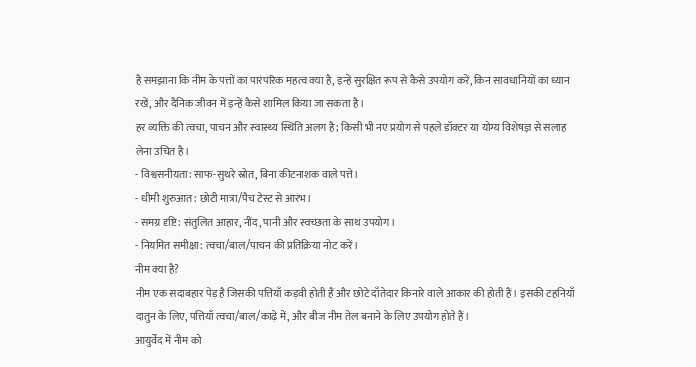है समझाना कि नीम के पत्तों का पारंपरिक महत्व क्या है, इन्हें सुरक्षित रूप से कैसे उपयोग करें, किन सावधानियों का ध्यान रखें, और दैनिक जीवन में इन्हें कैसे शामिल किया जा सकता है।
हर व्यक्ति की त्वचा, पाचन और स्वास्थ्य स्थिति अलग है; किसी भी नए प्रयोग से पहले डॉक्टर या योग्य विशेषज्ञ से सलाह लेना उचित है।
- विश्वसनीयता: साफ-सुथरे स्रोत, बिना कीटनाशक वाले पत्ते।
- धीमी शुरुआत: छोटी मात्रा/पैच टेस्ट से आरंभ।
- समग्र दृष्टि: संतुलित आहार, नींद, पानी और स्वच्छता के साथ उपयोग।
- नियमित समीक्षा: त्वचा/बाल/पाचन की प्रतिक्रिया नोट करें।
नीम क्या है?
नीम एक सदाबहार पेड़ है जिसकी पत्तियाँ कड़वी होती हैं और छोटे दाँतेदार किनारे वाले आकार की होती हैं। इसकी टहनियाँ दातुन के लिए, पत्तियाँ त्वचा/बाल/काढ़े में, और बीज नीम तेल बनाने के लिए उपयोग होते हैं।
आयुर्वेद में नीम को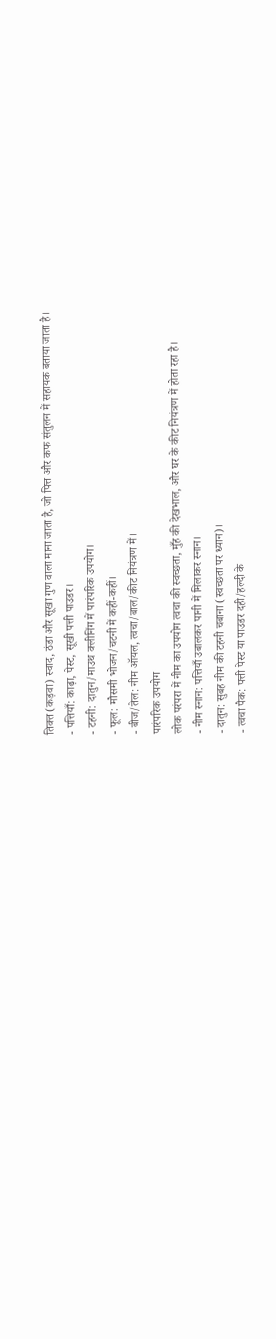तिक्त (कड़वा) स्वाद, ठंडा और सूखा गुण वाला माना जाता है, जो पित्त और कफ संतुलन में सहायक बताया जाता है।
- पत्तियाँ: काढ़ा, पेस्ट, सूखी पत्ती पाउडर।
- टहनी: दातुन/माउथ क्लीनिंग में पारंपरिक उपयोग।
- फूल: मौसमी भोजन/चटनी में कहीं-कहीं।
- बीज/तेल: नीम ऑयल, त्वचा/बाल/कीट नियंत्रण में।
पारंपरिक उपयोग
लोक परंपरा में नीम का उपयोग त्वचा की स्वच्छता, मुँह की देखभाल, और घर के कीट नियंत्रण में होता रहा है।
- नीम स्नान: पत्तियाँ उबालकर पानी में मिलाकर स्नान।
- दातुन: सुबह नीम की टहनी चबाना (स्वच्छता पर ध्यान)।
- त्वचा पैक: पत्ती पेस्ट या पाउडर दही/हल्दी के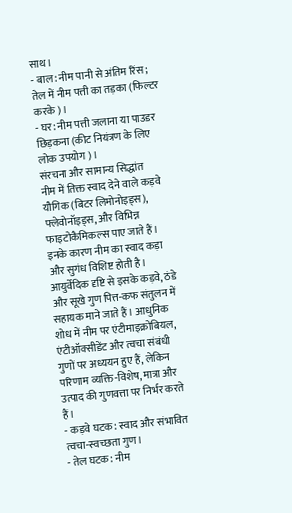साथ।
- बाल: नीम पानी से अंतिम रिंस; तेल में नीम पत्ती का तड़का (फिल्टर करके)।
- घर: नीम पत्ती जलाना या पाउडर छिड़कना (कीट नियंत्रण के लिए लोक उपयोग)।
संरचना और सामान्य सिद्धांत
नीम में तिक्त स्वाद देने वाले कड़वे यौगिक (बिटर लिमोनोइड्स), फ्लेवोनॉइड्स, और विभिन्न फाइटोकैमिकल्स पाए जाते हैं। इनके कारण नीम का स्वाद कड़ा और सुगंध विशिष्ट होती है।
आयुर्वेदिक दृष्टि से इसके कड़वे, ठंडे और सूखे गुण पित्त-कफ संतुलन में सहायक माने जाते हैं। आधुनिक शोध में नीम पर एंटीमाइक्रोबियल, एंटीऑक्सीडेंट और त्वचा संबंधी गुणों पर अध्ययन हुए हैं, लेकिन परिणाम व्यक्ति-विशेष, मात्रा और उत्पाद की गुणवत्ता पर निर्भर करते हैं।
- कड़वे घटक: स्वाद और संभावित त्वचा-स्वच्छता गुण।
- तेल घटक: नीम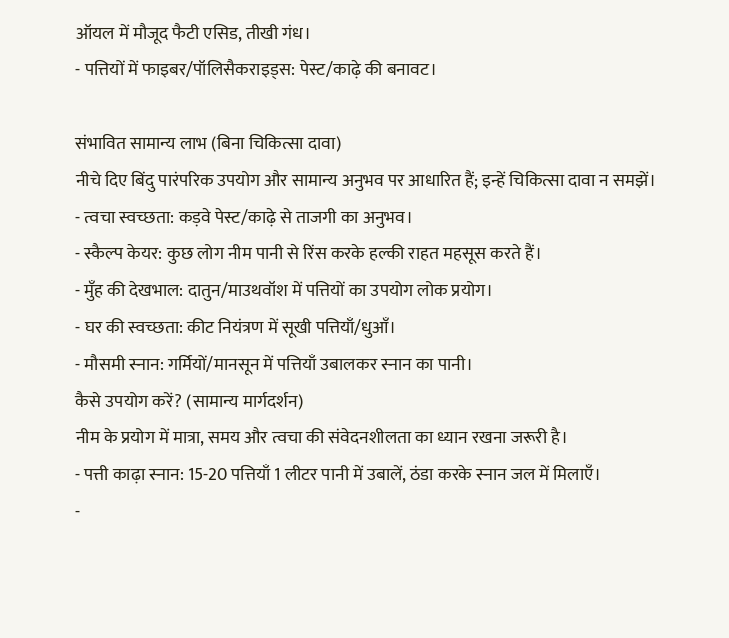ऑयल में मौजूद फैटी एसिड, तीखी गंध।
- पत्तियों में फाइबर/पॉलिसैकराइड्स: पेस्ट/काढ़े की बनावट।

संभावित सामान्य लाभ (बिना चिकित्सा दावा)
नीचे दिए बिंदु पारंपरिक उपयोग और सामान्य अनुभव पर आधारित हैं; इन्हें चिकित्सा दावा न समझें।
- त्वचा स्वच्छता: कड़वे पेस्ट/काढ़े से ताजगी का अनुभव।
- स्कैल्प केयर: कुछ लोग नीम पानी से रिंस करके हल्की राहत महसूस करते हैं।
- मुँह की देखभाल: दातुन/माउथवॉश में पत्तियों का उपयोग लोक प्रयोग।
- घर की स्वच्छता: कीट नियंत्रण में सूखी पत्तियाँ/धुआँ।
- मौसमी स्नान: गर्मियों/मानसून में पत्तियाँ उबालकर स्नान का पानी।
कैसे उपयोग करें? (सामान्य मार्गदर्शन)
नीम के प्रयोग में मात्रा, समय और त्वचा की संवेदनशीलता का ध्यान रखना जरूरी है।
- पत्ती काढ़ा स्नान: 15-20 पत्तियाँ 1 लीटर पानी में उबालें, ठंडा करके स्नान जल में मिलाएँ।
-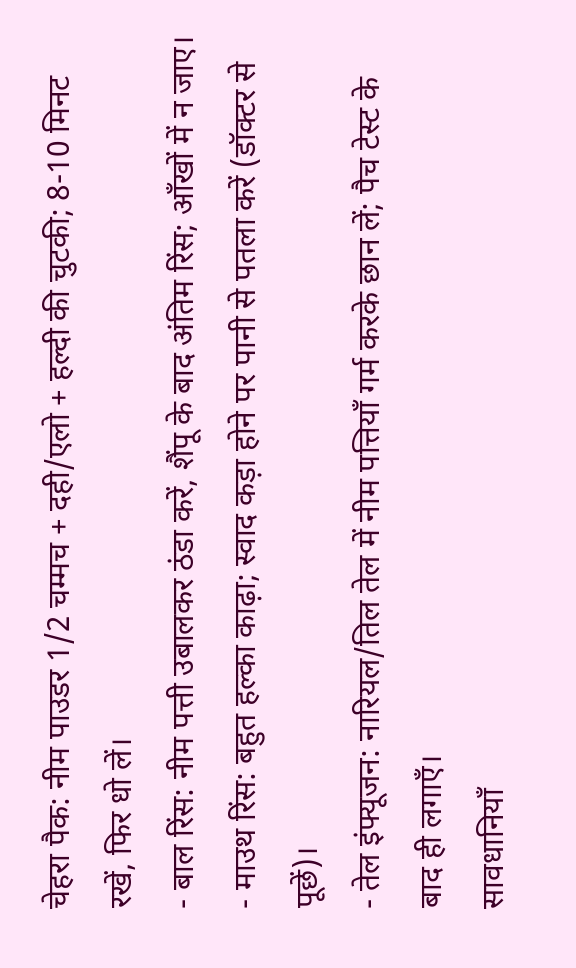चेहरा पैक: नीम पाउडर 1/2 चम्मच + दही/एलो + हल्दी की चुटकी; 8-10 मिनट रखें, फिर धो लें।
- बाल रिंस: नीम पत्ती उबालकर ठंडा करें, शैंपू के बाद अंतिम रिंस; आँखों में न जाए।
- माउथ रिंस: बहुत हल्का काढ़ा; स्वाद कड़ा होने पर पानी से पतला करें (डॉक्टर से पूछें)।
- तेल इंफ्यूजन: नारियल/तिल तेल में नीम पत्तियाँ गर्म करके छान लें; पैच टेस्ट के बाद ही लगाएँ।
सावधानियाँ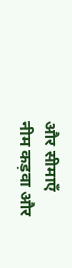और सीमाएँ
नीम कड़वा और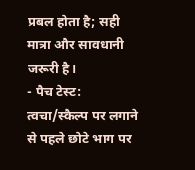प्रबल होता है; सही मात्रा और सावधानी जरूरी है।
- पैच टेस्ट: त्वचा/स्कैल्प पर लगाने से पहले छोटे भाग पर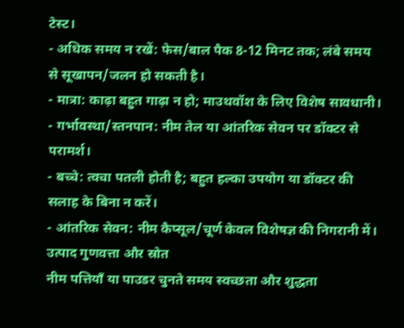टेस्ट।
- अधिक समय न रखें: फेस/बाल पैक 8-12 मिनट तक; लंबे समय से सूखापन/जलन हो सकती है।
- मात्रा: काढ़ा बहुत गाढ़ा न हो; माउथवॉश के लिए विशेष सावधानी।
- गर्भावस्था/स्तनपान: नीम तेल या आंतरिक सेवन पर डॉक्टर से परामर्श।
- बच्चे: त्वचा पतली होती है; बहुत हल्का उपयोग या डॉक्टर की सलाह के बिना न करें।
- आंतरिक सेवन: नीम कैप्सूल/चूर्ण केवल विशेषज्ञ की निगरानी में।
उत्पाद गुणवत्ता और स्रोत
नीम पत्तियाँ या पाउडर चुनते समय स्वच्छता और शुद्धता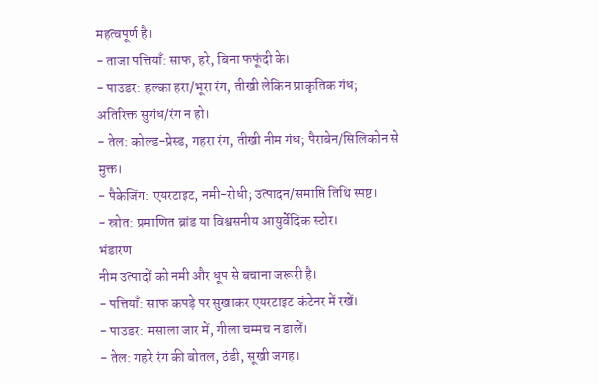महत्वपूर्ण है।
- ताजा पत्तियाँ: साफ, हरे, बिना फफूंदी के।
- पाउडर: हल्का हरा/भूरा रंग, तीखी लेकिन प्राकृतिक गंध; अतिरिक्त सुगंध/रंग न हो।
- तेल: कोल्ड-प्रेस्ड, गहरा रंग, तीखी नीम गंध; पैराबेन/सिलिकोन से मुक्त।
- पैकेजिंग: एयरटाइट, नमी-रोधी; उत्पादन/समाप्ति तिथि स्पष्ट।
- स्रोत: प्रमाणित ब्रांड या विश्वसनीय आयुर्वेदिक स्टोर।
भंडारण
नीम उत्पादों को नमी और धूप से बचाना जरूरी है।
- पत्तियाँ: साफ कपड़े पर सुखाकर एयरटाइट कंटेनर में रखें।
- पाउडर: मसाला जार में, गीला चम्मच न डालें।
- तेल: गहरे रंग की बोतल, ठंडी, सूखी जगह।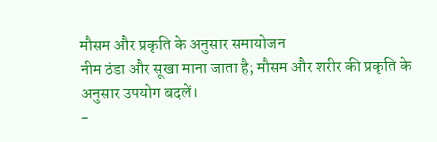मौसम और प्रकृति के अनुसार समायोजन
नीम ठंडा और सूखा माना जाता है; मौसम और शरीर की प्रकृति के अनुसार उपयोग बदलें।
-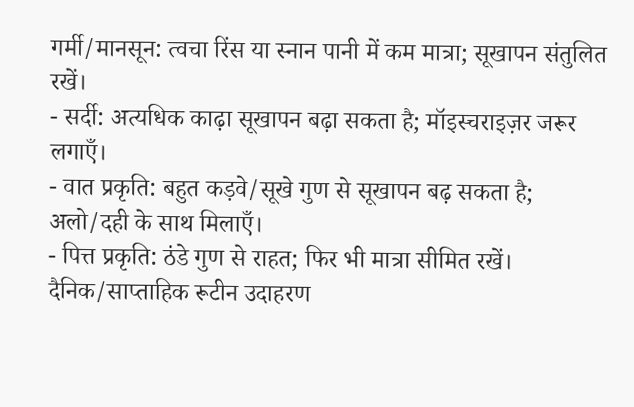गर्मी/मानसून: त्वचा रिंस या स्नान पानी में कम मात्रा; सूखापन संतुलित रखें।
- सर्दी: अत्यधिक काढ़ा सूखापन बढ़ा सकता है; मॉइस्चराइज़र जरूर लगाएँ।
- वात प्रकृति: बहुत कड़वे/सूखे गुण से सूखापन बढ़ सकता है; अलो/दही के साथ मिलाएँ।
- पित्त प्रकृति: ठंडे गुण से राहत; फिर भी मात्रा सीमित रखें।
दैनिक/साप्ताहिक रूटीन उदाहरण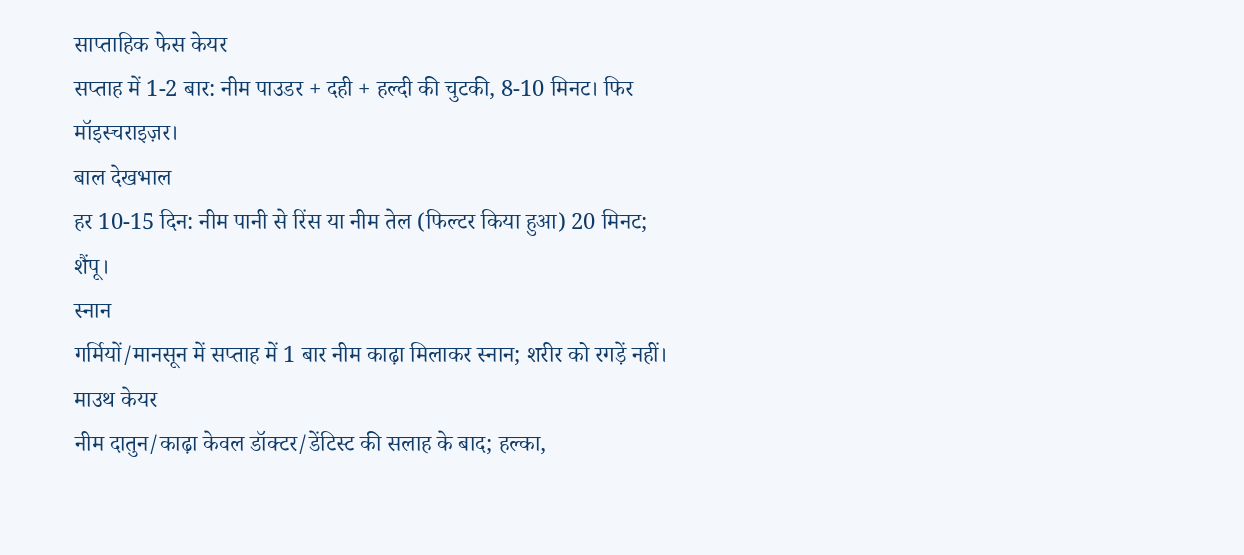साप्ताहिक फेस केयर
सप्ताह में 1-2 बार: नीम पाउडर + दही + हल्दी की चुटकी, 8-10 मिनट। फिर मॉइस्चराइज़र।
बाल देखभाल
हर 10-15 दिन: नीम पानी से रिंस या नीम तेल (फिल्टर किया हुआ) 20 मिनट; शैंपू।
स्नान
गर्मियों/मानसून में सप्ताह में 1 बार नीम काढ़ा मिलाकर स्नान; शरीर को रगड़ें नहीं।
माउथ केयर
नीम दातुन/काढ़ा केवल डॉक्टर/डेंटिस्ट की सलाह के बाद; हल्का,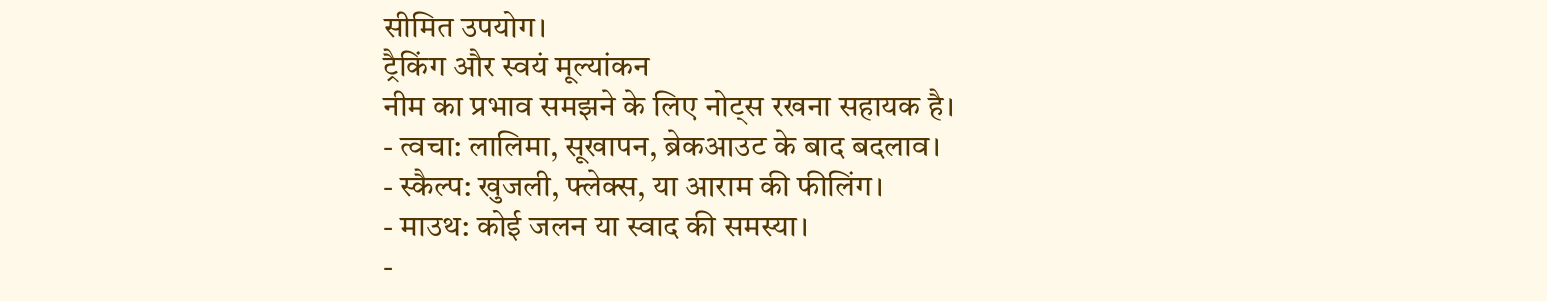सीमित उपयोग।
ट्रैकिंग और स्वयं मूल्यांकन
नीम का प्रभाव समझने के लिए नोट्स रखना सहायक है।
- त्वचा: लालिमा, सूखापन, ब्रेकआउट के बाद बदलाव।
- स्कैल्प: खुजली, फ्लेक्स, या आराम की फीलिंग।
- माउथ: कोई जलन या स्वाद की समस्या।
-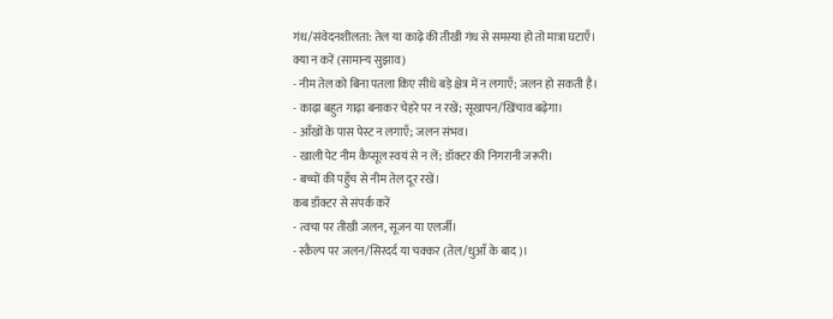गंध/संवेदनशीलता: तेल या काढ़े की तीखी गंध से समस्या हो तो मात्रा घटाएँ।
क्या न करें (सामान्य सुझाव)
- नीम तेल को बिना पतला किए सीधे बड़े क्षेत्र में न लगाएँ; जलन हो सकती है।
- काढ़ा बहुत गाढ़ा बनाकर चेहरे पर न रखें; सूखापन/खिंचाव बढ़ेगा।
- आँखों के पास पेस्ट न लगाएँ; जलन संभव।
- खाली पेट नीम कैप्सूल स्वयं से न लें; डॉक्टर की निगरानी जरूरी।
- बच्चों की पहुँच से नीम तेल दूर रखें।
कब डॉक्टर से संपर्क करें
- त्वचा पर तीखी जलन, सूजन या एलर्जी।
- स्कैल्प पर जलन/सिरदर्द या चक्कर (तेल/धुआँ के बाद)।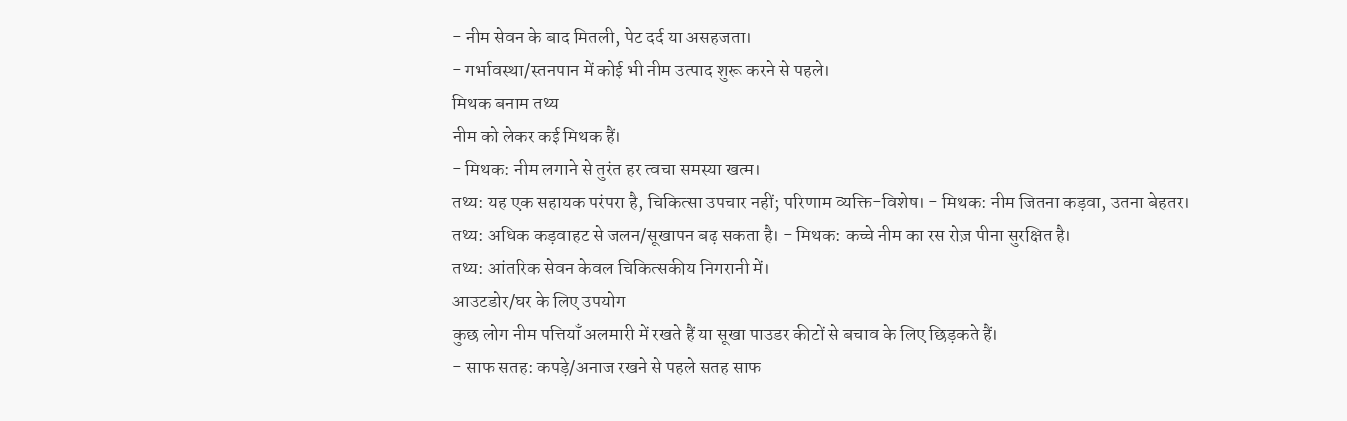- नीम सेवन के बाद मितली, पेट दर्द या असहजता।
- गर्भावस्था/स्तनपान में कोई भी नीम उत्पाद शुरू करने से पहले।
मिथक बनाम तथ्य
नीम को लेकर कई मिथक हैं।
- मिथक: नीम लगाने से तुरंत हर त्वचा समस्या खत्म।
तथ्य: यह एक सहायक परंपरा है, चिकित्सा उपचार नहीं; परिणाम व्यक्ति-विशेष। - मिथक: नीम जितना कड़वा, उतना बेहतर।
तथ्य: अधिक कड़वाहट से जलन/सूखापन बढ़ सकता है। - मिथक: कच्चे नीम का रस रोज़ पीना सुरक्षित है।
तथ्य: आंतरिक सेवन केवल चिकित्सकीय निगरानी में।
आउटडोर/घर के लिए उपयोग
कुछ लोग नीम पत्तियाँ अलमारी में रखते हैं या सूखा पाउडर कीटों से बचाव के लिए छिड़कते हैं।
- साफ सतह: कपड़े/अनाज रखने से पहले सतह साफ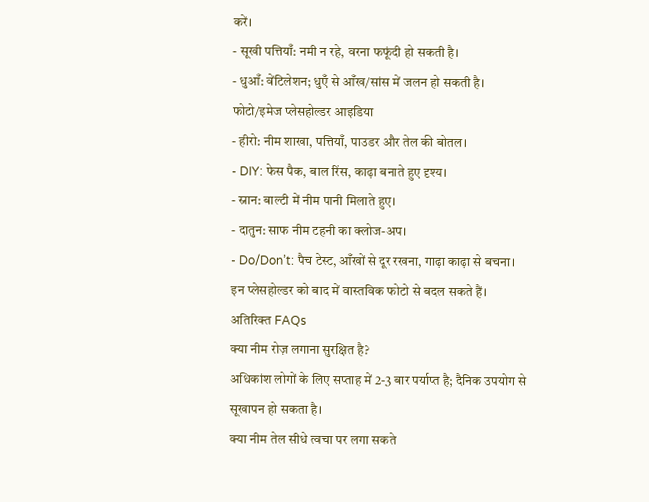करें।
- सूखी पत्तियाँ: नमी न रहे, वरना फफूंदी हो सकती है।
- धुआँ: वेंटिलेशन; धुएँ से आँख/सांस में जलन हो सकती है।
फोटो/इमेज प्लेसहोल्डर आइडिया
- हीरो: नीम शाखा, पत्तियाँ, पाउडर और तेल की बोतल।
- DIY: फेस पैक, बाल रिंस, काढ़ा बनाते हुए दृश्य।
- स्नान: बाल्टी में नीम पानी मिलाते हुए।
- दातुन: साफ नीम टहनी का क्लोज-अप।
- Do/Don’t: पैच टेस्ट, आँखों से दूर रखना, गाढ़ा काढ़ा से बचना।
इन प्लेसहोल्डर को बाद में वास्तविक फोटो से बदल सकते हैं।
अतिरिक्त FAQs
क्या नीम रोज़ लगाना सुरक्षित है?
अधिकांश लोगों के लिए सप्ताह में 2-3 बार पर्याप्त है; दैनिक उपयोग से सूखापन हो सकता है।
क्या नीम तेल सीधे त्वचा पर लगा सकते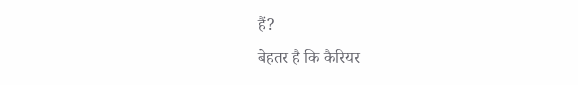हैं?
बेहतर है कि कैरियर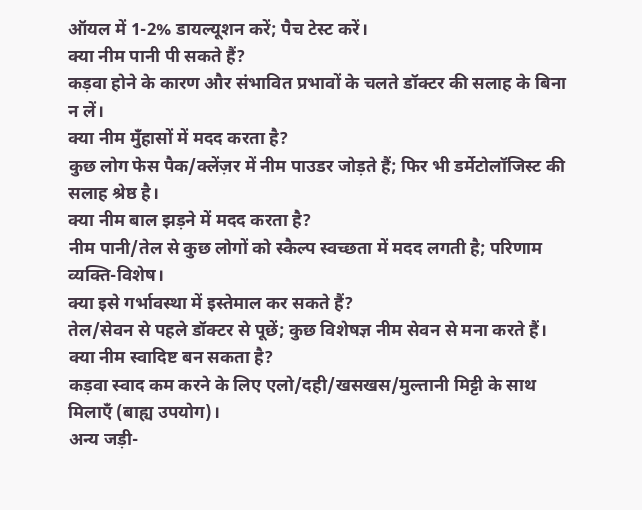ऑयल में 1-2% डायल्यूशन करें; पैच टेस्ट करें।
क्या नीम पानी पी सकते हैं?
कड़वा होने के कारण और संभावित प्रभावों के चलते डॉक्टर की सलाह के बिना न लें।
क्या नीम मुँहासों में मदद करता है?
कुछ लोग फेस पैक/क्लेंज़र में नीम पाउडर जोड़ते हैं; फिर भी डर्मेटोलॉजिस्ट की सलाह श्रेष्ठ है।
क्या नीम बाल झड़ने में मदद करता है?
नीम पानी/तेल से कुछ लोगों को स्कैल्प स्वच्छता में मदद लगती है; परिणाम व्यक्ति-विशेष।
क्या इसे गर्भावस्था में इस्तेमाल कर सकते हैं?
तेल/सेवन से पहले डॉक्टर से पूछें; कुछ विशेषज्ञ नीम सेवन से मना करते हैं।
क्या नीम स्वादिष्ट बन सकता है?
कड़वा स्वाद कम करने के लिए एलो/दही/खसखस/मुल्तानी मिट्टी के साथ मिलाएँ (बाह्य उपयोग)।
अन्य जड़ी-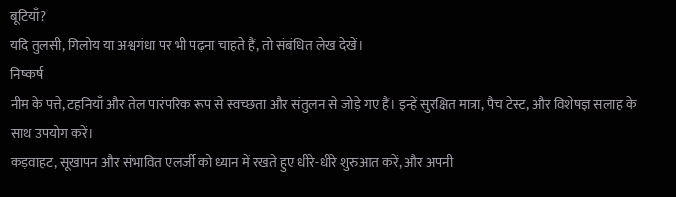बूटियाँ?
यदि तुलसी, गिलोय या अश्वगंधा पर भी पढ़ना चाहते हैं, तो संबंधित लेख देखें।
निष्कर्ष
नीम के पत्ते, टहनियाँ और तेल पारंपरिक रूप से स्वच्छता और संतुलन से जोड़े गए हैं। इन्हें सुरक्षित मात्रा, पैच टेस्ट, और विशेषज्ञ सलाह के साथ उपयोग करें।
कड़वाहट, सूखापन और संभावित एलर्जी को ध्यान में रखते हुए धीरे-धीरे शुरुआत करें, और अपनी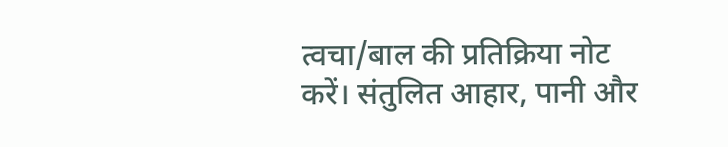त्वचा/बाल की प्रतिक्रिया नोट करें। संतुलित आहार, पानी और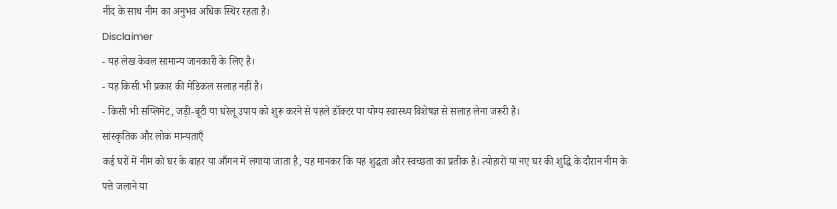नींद के साथ नीम का अनुभव अधिक स्थिर रहता है।
Disclaimer
- यह लेख केवल सामान्य जानकारी के लिए है।
- यह किसी भी प्रकार की मेडिकल सलाह नहीं है।
- किसी भी सप्लिमेंट, जड़ी-बूटी या घरेलू उपाय को शुरू करने से पहले डॉक्टर या योग्य स्वास्थ्य विशेषज्ञ से सलाह लेना जरूरी है।
सांस्कृतिक और लोक मान्यताएँ
कई घरों में नीम को घर के बाहर या आँगन में लगाया जाता है, यह मानकर कि यह शुद्धता और स्वच्छता का प्रतीक है। त्योहारों या नए घर की शुद्धि के दौरान नीम के पत्ते जलाने या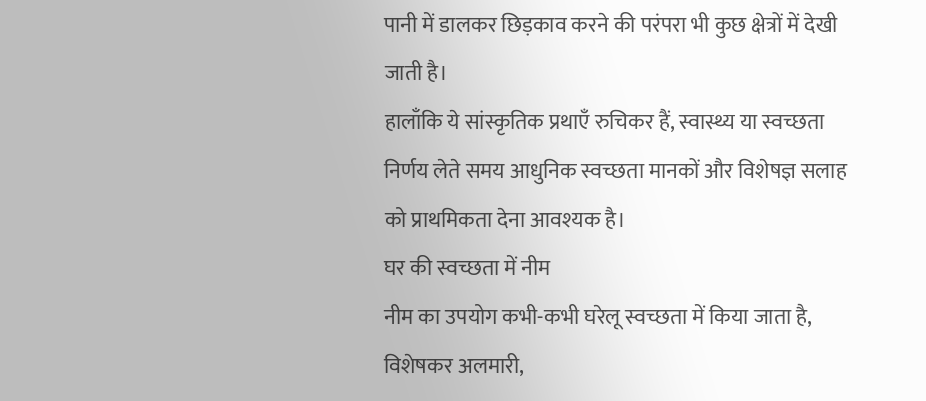पानी में डालकर छिड़काव करने की परंपरा भी कुछ क्षेत्रों में देखी जाती है।
हालाँकि ये सांस्कृतिक प्रथाएँ रुचिकर हैं, स्वास्थ्य या स्वच्छता निर्णय लेते समय आधुनिक स्वच्छता मानकों और विशेषज्ञ सलाह को प्राथमिकता देना आवश्यक है।
घर की स्वच्छता में नीम
नीम का उपयोग कभी-कभी घरेलू स्वच्छता में किया जाता है, विशेषकर अलमारी,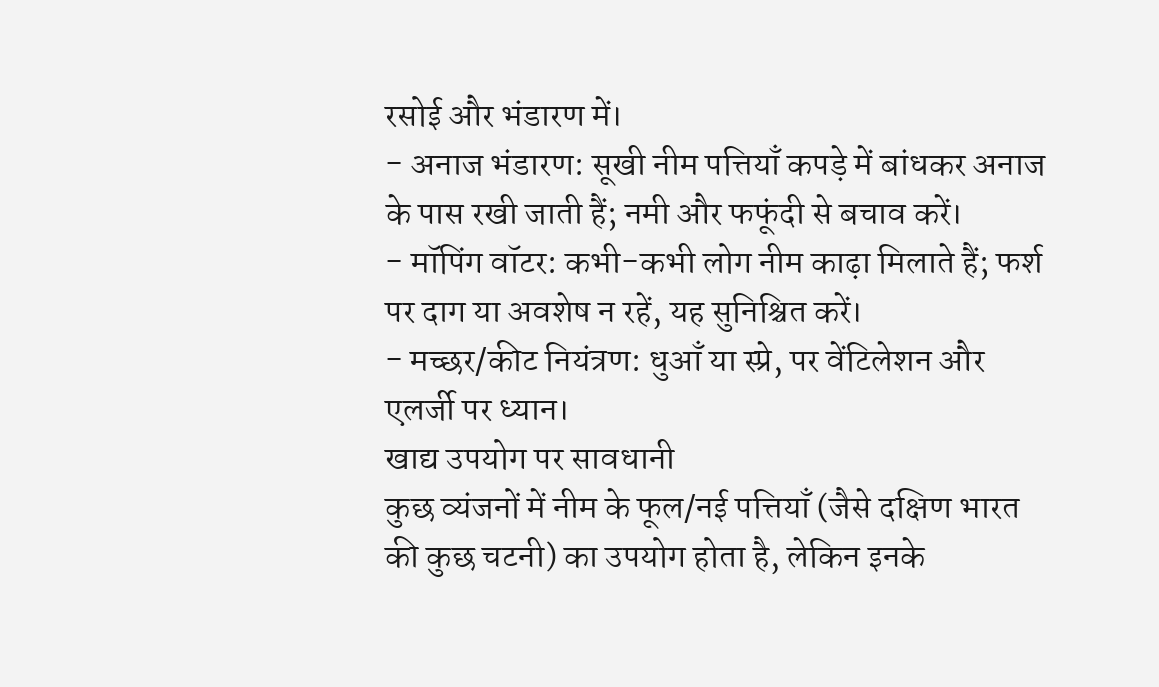रसोई और भंडारण में।
- अनाज भंडारण: सूखी नीम पत्तियाँ कपड़े में बांधकर अनाज के पास रखी जाती हैं; नमी और फफूंदी से बचाव करें।
- मॉपिंग वॉटर: कभी-कभी लोग नीम काढ़ा मिलाते हैं; फर्श पर दाग या अवशेष न रहें, यह सुनिश्चित करें।
- मच्छर/कीट नियंत्रण: धुआँ या स्प्रे, पर वेंटिलेशन और एलर्जी पर ध्यान।
खाद्य उपयोग पर सावधानी
कुछ व्यंजनों में नीम के फूल/नई पत्तियाँ (जैसे दक्षिण भारत की कुछ चटनी) का उपयोग होता है, लेकिन इनके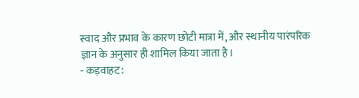स्वाद और प्रभाव के कारण छोटी मात्रा में, और स्थानीय पारंपरिक ज्ञान के अनुसार ही शामिल किया जाता है।
- कड़वाहट: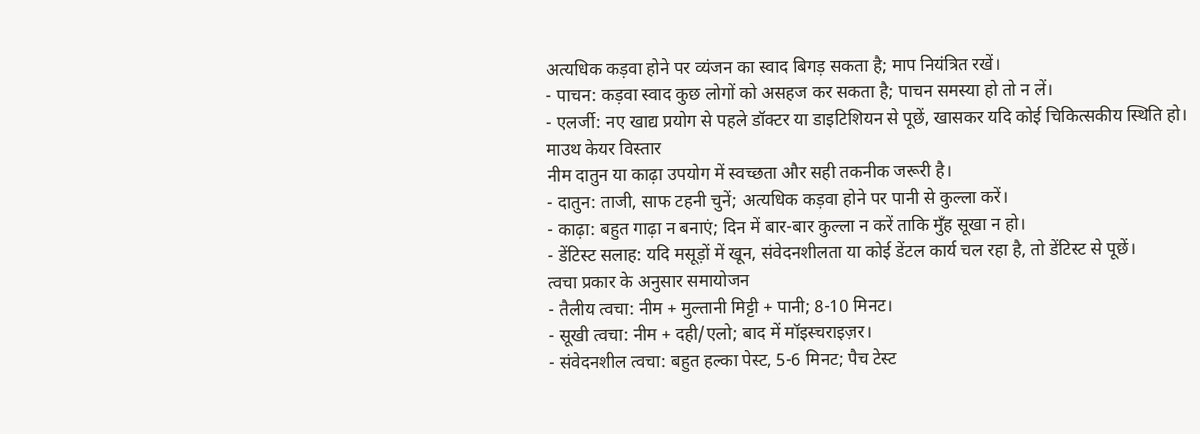अत्यधिक कड़वा होने पर व्यंजन का स्वाद बिगड़ सकता है; माप नियंत्रित रखें।
- पाचन: कड़वा स्वाद कुछ लोगों को असहज कर सकता है; पाचन समस्या हो तो न लें।
- एलर्जी: नए खाद्य प्रयोग से पहले डॉक्टर या डाइटिशियन से पूछें, खासकर यदि कोई चिकित्सकीय स्थिति हो।
माउथ केयर विस्तार
नीम दातुन या काढ़ा उपयोग में स्वच्छता और सही तकनीक जरूरी है।
- दातुन: ताजी, साफ टहनी चुनें; अत्यधिक कड़वा होने पर पानी से कुल्ला करें।
- काढ़ा: बहुत गाढ़ा न बनाएं; दिन में बार-बार कुल्ला न करें ताकि मुँह सूखा न हो।
- डेंटिस्ट सलाह: यदि मसूड़ों में खून, संवेदनशीलता या कोई डेंटल कार्य चल रहा है, तो डेंटिस्ट से पूछें।
त्वचा प्रकार के अनुसार समायोजन
- तैलीय त्वचा: नीम + मुल्तानी मिट्टी + पानी; 8-10 मिनट।
- सूखी त्वचा: नीम + दही/एलो; बाद में मॉइस्चराइज़र।
- संवेदनशील त्वचा: बहुत हल्का पेस्ट, 5-6 मिनट; पैच टेस्ट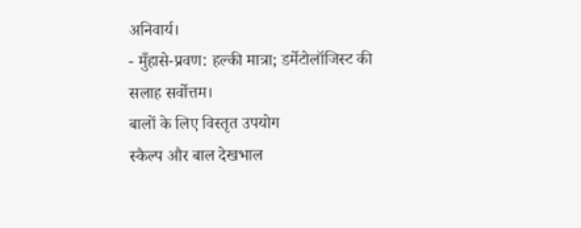अनिवार्य।
- मुँहासे-प्रवण: हल्की मात्रा; डर्मेटोलॉजिस्ट की सलाह सर्वोत्तम।
बालों के लिए विस्तृत उपयोग
स्कैल्प और बाल देखभाल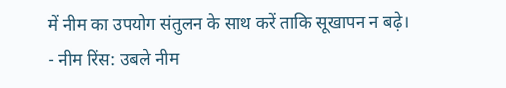में नीम का उपयोग संतुलन के साथ करें ताकि सूखापन न बढ़े।
- नीम रिंस: उबले नीम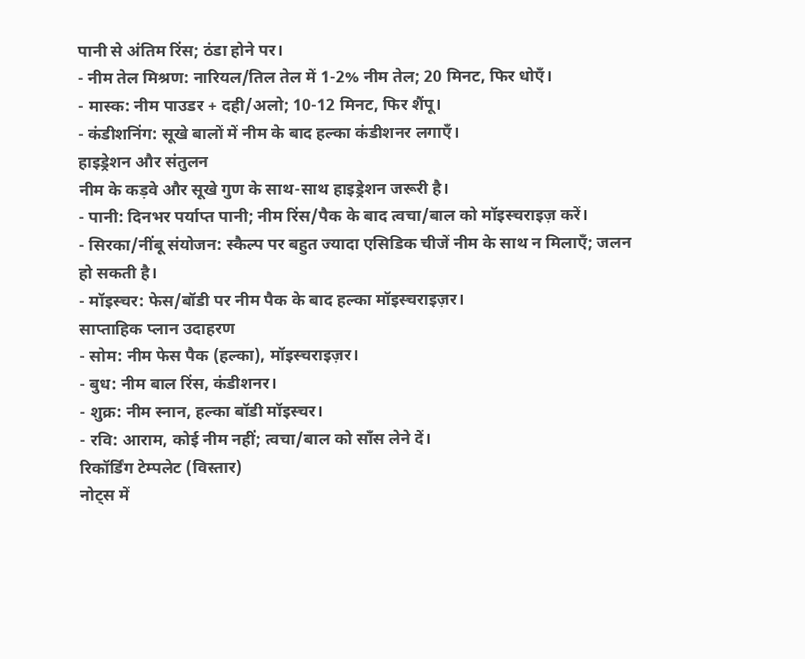पानी से अंतिम रिंस; ठंडा होने पर।
- नीम तेल मिश्रण: नारियल/तिल तेल में 1-2% नीम तेल; 20 मिनट, फिर धोएँ।
- मास्क: नीम पाउडर + दही/अलो; 10-12 मिनट, फिर शैंपू।
- कंडीशनिंग: सूखे बालों में नीम के बाद हल्का कंडीशनर लगाएँ।
हाइड्रेशन और संतुलन
नीम के कड़वे और सूखे गुण के साथ-साथ हाइड्रेशन जरूरी है।
- पानी: दिनभर पर्याप्त पानी; नीम रिंस/पैक के बाद त्वचा/बाल को मॉइस्चराइज़ करें।
- सिरका/नींबू संयोजन: स्कैल्प पर बहुत ज्यादा एसिडिक चीजें नीम के साथ न मिलाएँ; जलन हो सकती है।
- मॉइस्चर: फेस/बॉडी पर नीम पैक के बाद हल्का मॉइस्चराइज़र।
साप्ताहिक प्लान उदाहरण
- सोम: नीम फेस पैक (हल्का), मॉइस्चराइज़र।
- बुध: नीम बाल रिंस, कंडीशनर।
- शुक्र: नीम स्नान, हल्का बॉडी मॉइस्चर।
- रवि: आराम, कोई नीम नहीं; त्वचा/बाल को साँस लेने दें।
रिकॉर्डिंग टेम्पलेट (विस्तार)
नोट्स में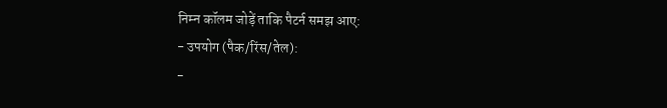निम्न कॉलम जोड़ें ताकि पैटर्न समझ आए:
- उपयोग (पैक/रिंस/तेल):
-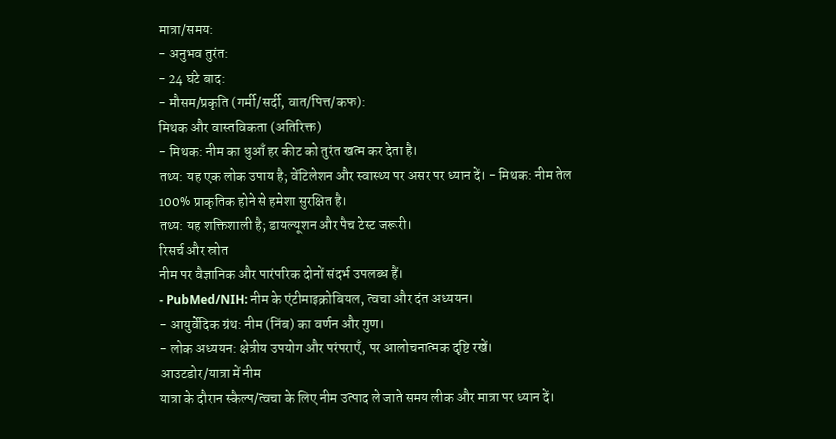मात्रा/समय:
- अनुभव तुरंत:
- 24 घंटे बाद:
- मौसम/प्रकृति (गर्मी/सर्दी, वात/पित्त/कफ):
मिथक और वास्तविकता (अतिरिक्त)
- मिथक: नीम का धुआँ हर कीट को तुरंत खत्म कर देता है।
तथ्य: यह एक लोक उपाय है; वेंटिलेशन और स्वास्थ्य पर असर पर ध्यान दें। - मिथक: नीम तेल 100% प्राकृतिक होने से हमेशा सुरक्षित है।
तथ्य: यह शक्तिशाली है; डायल्यूशन और पैच टेस्ट जरूरी।
रिसर्च और स्रोत
नीम पर वैज्ञानिक और पारंपरिक दोनों संदर्भ उपलब्ध हैं।
- PubMed/NIH: नीम के एंटीमाइक्रोबियल, त्वचा और दंत अध्ययन।
- आयुर्वेदिक ग्रंथ: नीम (निंब) का वर्णन और गुण।
- लोक अध्ययन: क्षेत्रीय उपयोग और परंपराएँ, पर आलोचनात्मक दृष्टि रखें।
आउटडोर/यात्रा में नीम
यात्रा के दौरान स्कैल्प/त्वचा के लिए नीम उत्पाद ले जाते समय लीक और मात्रा पर ध्यान दें।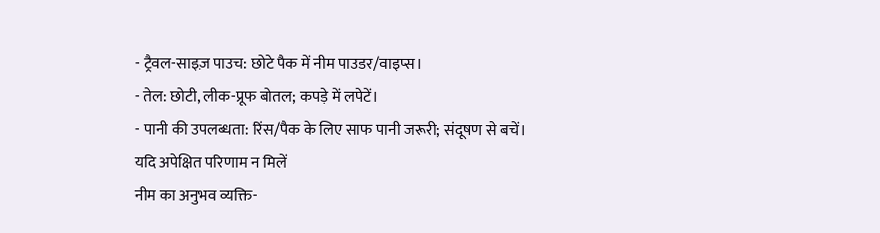- ट्रैवल-साइज़ पाउच: छोटे पैक में नीम पाउडर/वाइप्स।
- तेल: छोटी, लीक-प्रूफ बोतल; कपड़े में लपेटें।
- पानी की उपलब्धता: रिंस/पैक के लिए साफ पानी जरूरी; संदूषण से बचें।
यदि अपेक्षित परिणाम न मिलें
नीम का अनुभव व्यक्ति-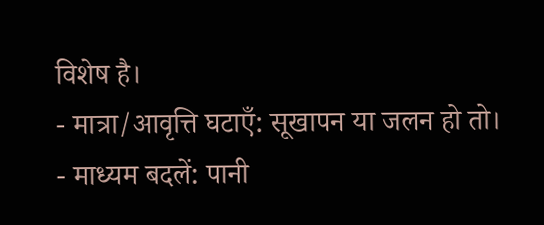विशेष है।
- मात्रा/आवृत्ति घटाएँ: सूखापन या जलन हो तो।
- माध्यम बदलें: पानी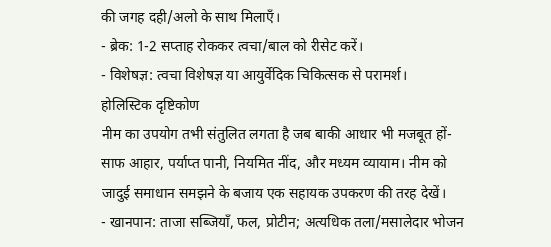की जगह दही/अलो के साथ मिलाएँ।
- ब्रेक: 1-2 सप्ताह रोककर त्वचा/बाल को रीसेट करें।
- विशेषज्ञ: त्वचा विशेषज्ञ या आयुर्वेदिक चिकित्सक से परामर्श।
होलिस्टिक दृष्टिकोण
नीम का उपयोग तभी संतुलित लगता है जब बाकी आधार भी मजबूत हों-साफ आहार, पर्याप्त पानी, नियमित नींद, और मध्यम व्यायाम। नीम को जादुई समाधान समझने के बजाय एक सहायक उपकरण की तरह देखें।
- खानपान: ताजा सब्जियाँ, फल, प्रोटीन; अत्यधिक तला/मसालेदार भोजन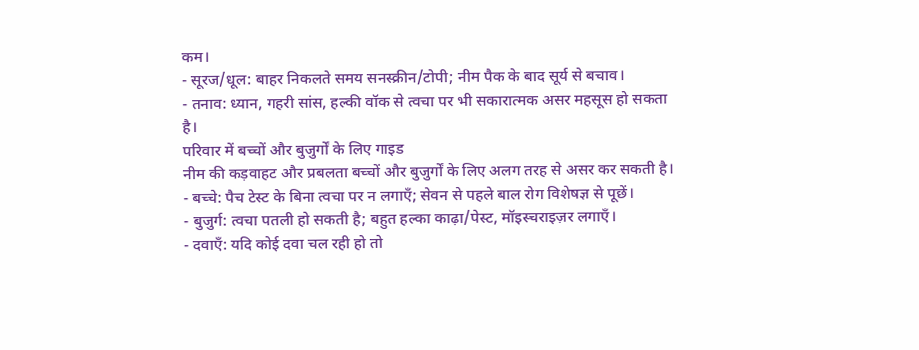कम।
- सूरज/धूल: बाहर निकलते समय सनस्क्रीन/टोपी; नीम पैक के बाद सूर्य से बचाव।
- तनाव: ध्यान, गहरी सांस, हल्की वॉक से त्वचा पर भी सकारात्मक असर महसूस हो सकता है।
परिवार में बच्चों और बुजुर्गों के लिए गाइड
नीम की कड़वाहट और प्रबलता बच्चों और बुजुर्गों के लिए अलग तरह से असर कर सकती है।
- बच्चे: पैच टेस्ट के बिना त्वचा पर न लगाएँ; सेवन से पहले बाल रोग विशेषज्ञ से पूछें।
- बुजुर्ग: त्वचा पतली हो सकती है; बहुत हल्का काढ़ा/पेस्ट, मॉइस्चराइज़र लगाएँ।
- दवाएँ: यदि कोई दवा चल रही हो तो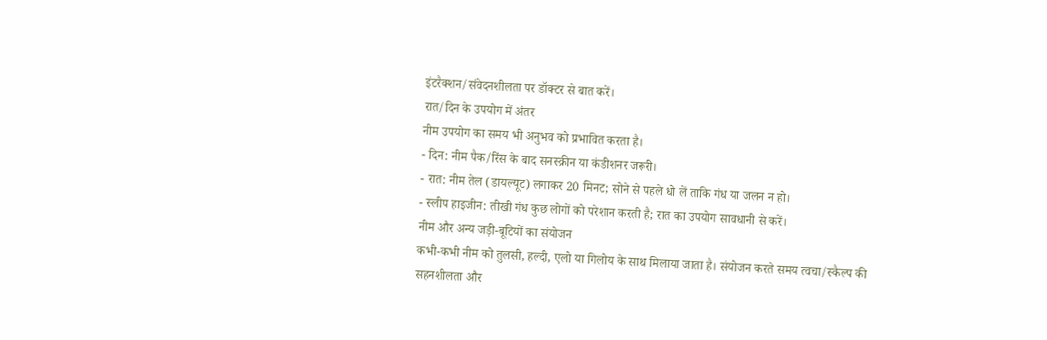इंटरैक्शन/संवेदनशीलता पर डॉक्टर से बात करें।
रात/दिन के उपयोग में अंतर
नीम उपयोग का समय भी अनुभव को प्रभावित करता है।
- दिन: नीम पैक/रिंस के बाद सनस्क्रीन या कंडीशनर जरूरी।
- रात: नीम तेल (डायल्यूट) लगाकर 20 मिनट; सोने से पहले धो लें ताकि गंध या जलन न हो।
- स्लीप हाइजीन: तीखी गंध कुछ लोगों को परेशान करती है; रात का उपयोग सावधानी से करें।
नीम और अन्य जड़ी-बूटियों का संयोजन
कभी-कभी नीम को तुलसी, हल्दी, एलो या गिलोय के साथ मिलाया जाता है। संयोजन करते समय त्वचा/स्कैल्प की सहनशीलता और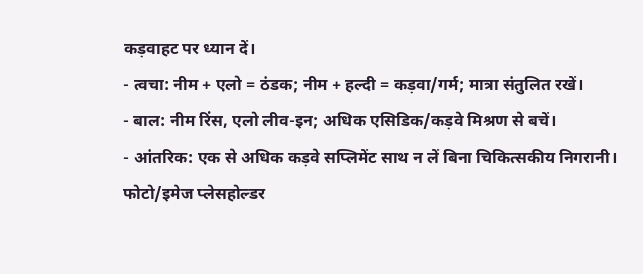कड़वाहट पर ध्यान दें।
- त्वचा: नीम + एलो = ठंडक; नीम + हल्दी = कड़वा/गर्म; मात्रा संतुलित रखें।
- बाल: नीम रिंस, एलो लीव-इन; अधिक एसिडिक/कड़वे मिश्रण से बचें।
- आंतरिक: एक से अधिक कड़वे सप्लिमेंट साथ न लें बिना चिकित्सकीय निगरानी।
फोटो/इमेज प्लेसहोल्डर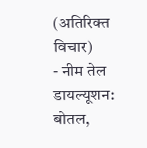(अतिरिक्त विचार)
- नीम तेल डायल्यूशन: बोतल,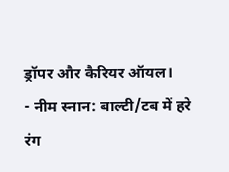ड्रॉपर और कैरियर ऑयल।
- नीम स्नान: बाल्टी/टब में हरे रंग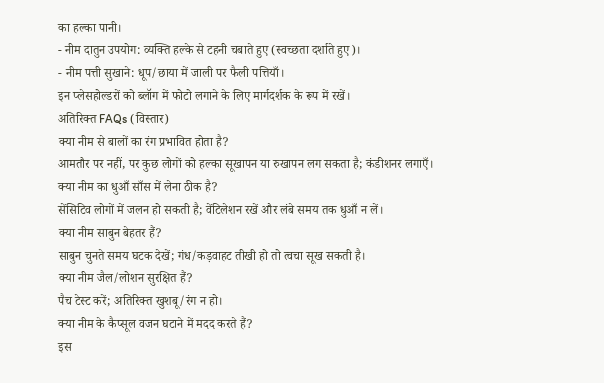का हल्का पानी।
- नीम दातुन उपयोग: व्यक्ति हल्के से टहनी चबाते हुए (स्वच्छता दर्शाते हुए)।
- नीम पत्ती सुखाने: धूप/छाया में जाली पर फैली पत्तियाँ।
इन प्लेसहोल्डरों को ब्लॉग में फोटो लगाने के लिए मार्गदर्शक के रूप में रखें।
अतिरिक्त FAQs (विस्तार)
क्या नीम से बालों का रंग प्रभावित होता है?
आमतौर पर नहीं, पर कुछ लोगों को हल्का सूखापन या रुखापन लग सकता है; कंडीशनर लगाएँ।
क्या नीम का धुआँ साँस में लेना ठीक है?
सेंसिटिव लोगों में जलन हो सकती है; वेंटिलेशन रखें और लंबे समय तक धुआँ न लें।
क्या नीम साबुन बेहतर हैं?
साबुन चुनते समय घटक देखें; गंध/कड़वाहट तीखी हो तो त्वचा सूख सकती है।
क्या नीम जैल/लोशन सुरक्षित हैं?
पैच टेस्ट करें; अतिरिक्त खुशबू/रंग न हो।
क्या नीम के कैप्सूल वजन घटाने में मदद करते हैं?
इस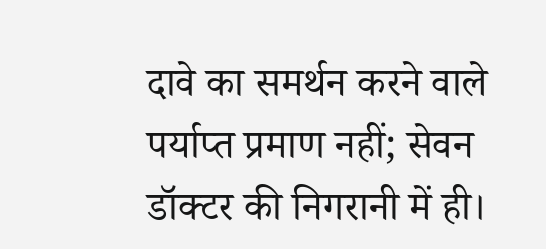दावे का समर्थन करने वाले पर्याप्त प्रमाण नहीं; सेवन डॉक्टर की निगरानी में ही।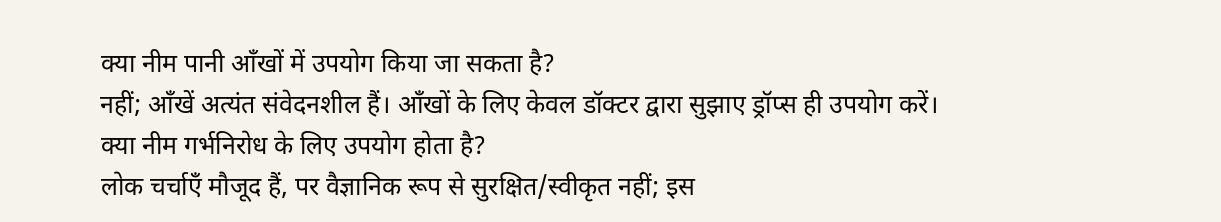क्या नीम पानी आँखों में उपयोग किया जा सकता है?
नहीं; आँखें अत्यंत संवेदनशील हैं। आँखों के लिए केवल डॉक्टर द्वारा सुझाए ड्रॉप्स ही उपयोग करें।
क्या नीम गर्भनिरोध के लिए उपयोग होता है?
लोक चर्चाएँ मौजूद हैं, पर वैज्ञानिक रूप से सुरक्षित/स्वीकृत नहीं; इस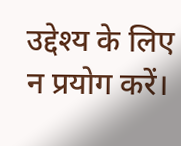उद्देश्य के लिए न प्रयोग करें।